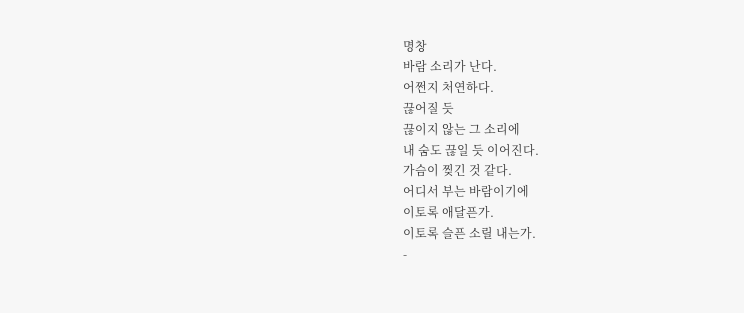명창
바람 소리가 난다.
어쩐지 처연하다.
끊어질 듯
끊이지 않는 그 소리에
내 숨도 끊일 듯 이어진다.
가슴이 찢긴 것 같다.
어디서 부는 바람이기에
이토록 애달픈가.
이토록 슬픈 소릴 내는가.
-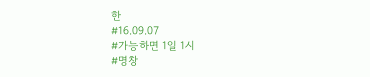한
#16.09.07
#가능하면 1일 1시
#명창